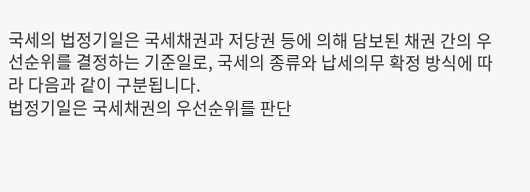국세의 법정기일은 국세채권과 저당권 등에 의해 담보된 채권 간의 우선순위를 결정하는 기준일로, 국세의 종류와 납세의무 확정 방식에 따라 다음과 같이 구분됩니다.
법정기일은 국세채권의 우선순위를 판단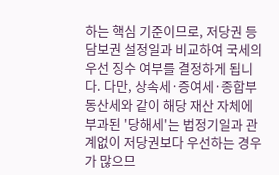하는 핵심 기준이므로, 저당권 등 담보권 설정일과 비교하여 국세의 우선 징수 여부를 결정하게 됩니다. 다만, 상속세·증여세·종합부동산세와 같이 해당 재산 자체에 부과된 '당해세'는 법정기일과 관계없이 저당권보다 우선하는 경우가 많으므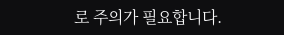로 주의가 필요합니다.